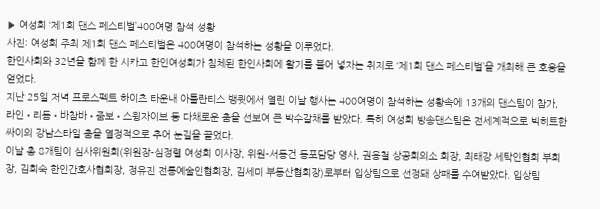▶ 여성회 ‘제1회 댄스 페스티벌’400여명 참석 성황
사진: 여성회 주최 제1회 댄스 페스티벌은 400여명이 참석하는 성황을 이루었다.
한인사회와 32년을 함께 한 시카고 한인여성회가 침체된 한인사회에 활기를 불어 넣자는 취지로 ‘제1회 댄스 페스티벌’을 개최해 큰 호응을 얻었다.
지난 25일 저녁 프로스펙트 하이츠 타운내 아틀란티스 뱅큇에서 열린 이날 행사는 400여명이 참석하는 성황속에 13개의 댄스팀이 참가, 라인•리듬•바참바•줌보•스윙자이브 등 다채로운 춤을 선보여 큰 박수갈채를 받았다. 특히 여성회 방송댄스팀은 전세계적으로 빅히트한 싸이의 강남스타일 춤을 열정적으로 추어 눈길을 끌었다.
이날 총 8개팀이 심사위원회(위원장-심정렬 여성회 이사장, 위원-서동건 동포담당 영사, 권용철 상공회의소 회장, 최태강 세탁인협회 부회장, 김회숙 한인간호사협회장, 정유진 전통예술인협회장, 김세미 부동산협회장)로부터 입상팀으로 선정돼 상패를 수여받았다. 입상팀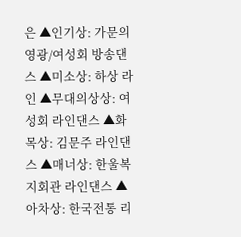은 ▲인기상: 가문의 영광/여성회 방송댄스 ▲미소상: 하상 라인 ▲무대의상상: 여성회 라인댄스 ▲화목상: 김문주 라인댄스 ▲매너상: 한울복지회관 라인댄스 ▲아차상: 한국전통 리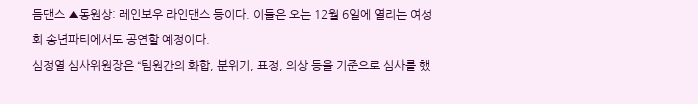듬댄스 ▲동원상: 레인보우 라인댄스 등이다. 이들은 오는 12월 6일에 열리는 여성회 송년파티에서도 공연할 예정이다.
심정열 심사위원장은 “팀원간의 화합, 분위기, 표정, 의상 등을 기준으로 심사를 했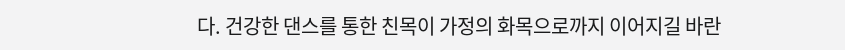다. 건강한 댄스를 통한 친목이 가정의 화목으로까지 이어지길 바란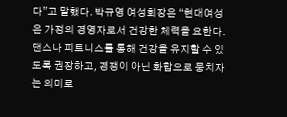다”고 말했다. 박규영 여성회장은 “현대여성은 가정의 경영자로서 건강한 체력을 요한다. 댄스나 피트니스를 통해 건강을 유지할 수 있도록 권장하고, 경쟁이 아닌 화합으로 뭉치자는 의미로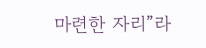마련한 자리”라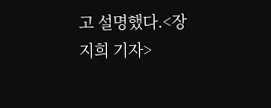고 설명했다.<장지희 기자>